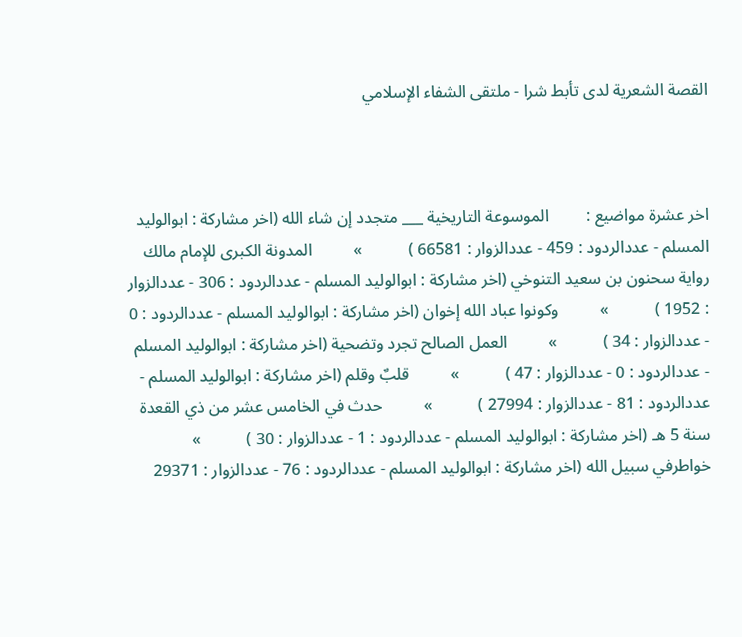القصة الشعرية لدى تأبط شرا - ملتقى الشفاء الإسلامي



اخر عشرة مواضيع :         الموسوعة التاريخية ___ متجدد إن شاء الله (اخر مشاركة : ابوالوليد المسلم - عددالردود : 459 - عددالزوار : 66581 )           »          المدونة الكبرى للإمام مالك رواية سحنون بن سعيد التنوخي (اخر مشاركة : ابوالوليد المسلم - عددالردود : 306 - عددالزوار : 1952 )           »          وكونوا عباد الله إخوان (اخر مشاركة : ابوالوليد المسلم - عددالردود : 0 - عددالزوار : 34 )           »          العمل الصالح تجرد وتضحية (اخر مشاركة : ابوالوليد المسلم - عددالردود : 0 - عددالزوار : 47 )           »          قلبٌ وقلم (اخر مشاركة : ابوالوليد المسلم - عددالردود : 81 - عددالزوار : 27994 )           »          حدث في الخامس عشر من ذي القعدة سنة 5 هـ (اخر مشاركة : ابوالوليد المسلم - عددالردود : 1 - عددالزوار : 30 )           »          خواطرفي سبيل الله (اخر مشاركة : ابوالوليد المسلم - عددالردود : 76 - عددالزوار : 29371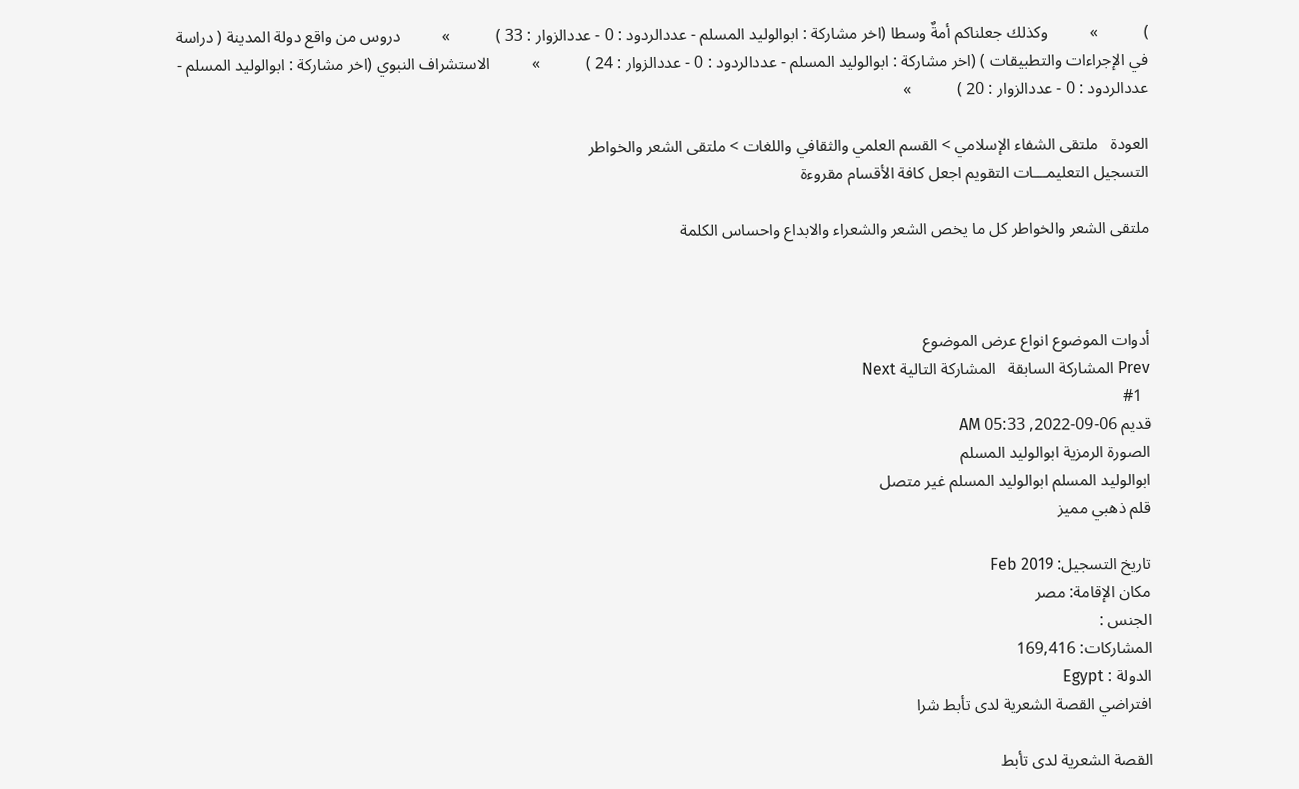)           »          وكذلك جعلناكم أمةٌ وسطا (اخر مشاركة : ابوالوليد المسلم - عددالردود : 0 - عددالزوار : 33 )           »          دروس من واقع دولة المدينة ( دراسة في الإجراءات والتطبيقات ) (اخر مشاركة : ابوالوليد المسلم - عددالردود : 0 - عددالزوار : 24 )           »          الاستشراف النبوي (اخر مشاركة : ابوالوليد المسلم - عددالردود : 0 - عددالزوار : 20 )           »

العودة   ملتقى الشفاء الإسلامي > القسم العلمي والثقافي واللغات > ملتقى الشعر والخواطر
التسجيل التعليمـــات التقويم اجعل كافة الأقسام مقروءة

ملتقى الشعر والخواطر كل ما يخص الشعر والشعراء والابداع واحساس الكلمة



أدوات الموضوع انواع عرض الموضوع
Prev المشاركة السابقة   المشاركة التالية Next
  #1
قديم 06-09-2022, 05:33 AM
الصورة الرمزية ابوالوليد المسلم
ابوالوليد المسلم ابوالوليد المسلم غير متصل
قلم ذهبي مميز

تاريخ التسجيل: Feb 2019
مكان الإقامة: مصر
الجنس :
المشاركات: 169,416
الدولة : Egypt
افتراضي القصة الشعرية لدى تأبط شرا

القصة الشعرية لدى تأبط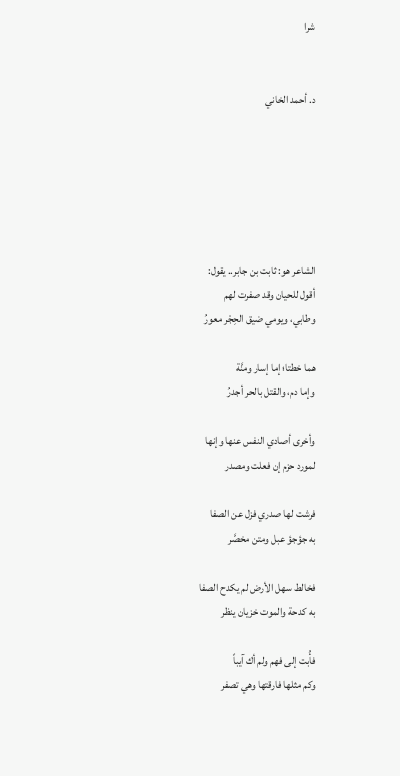شرا


د. أحمد الخاني






الشاعر هو: ثابت بن جابر.. يقول:
أقول للحيان وقد صفرت لهم
وطابي، ويومي ضيق الحِجْر معورُ

هما خطتا؛ إما إسار ومنَّة
وإما دم، والقتل بالحر أجدرُ

وأخرى أصادي النفس عنها وإنها
لمورد حزم إن فعلت ومصدر

فرشت لها صدري فزل عن الصفا
به جؤجؤ عبل ومتن مخصَّر

فخالط سهل الأرض لم يكدح الصفا
به كدحة والموت خزيان ينظر

فأُبت إلى فهم ولم أك آيباً
وكم مثلها فارقتها وهي تصفر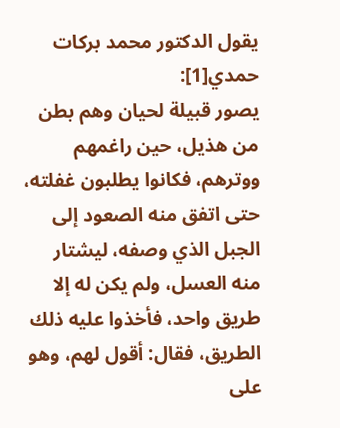يقول الدكتور محمد بركات حمدي[1]:
يصور قبيلة لحيان وهم بطن من هذيل، حين راغمهم ووترهم، فكانوا يطلبون غفلته، حتى اتفق منه الصعود إلى الجبل الذي وصفه، ليشتار منه العسل، ولم يكن له إلا طريق واحد، فأخذوا عليه ذلك الطريق، فقال: أقول لهم، وهو على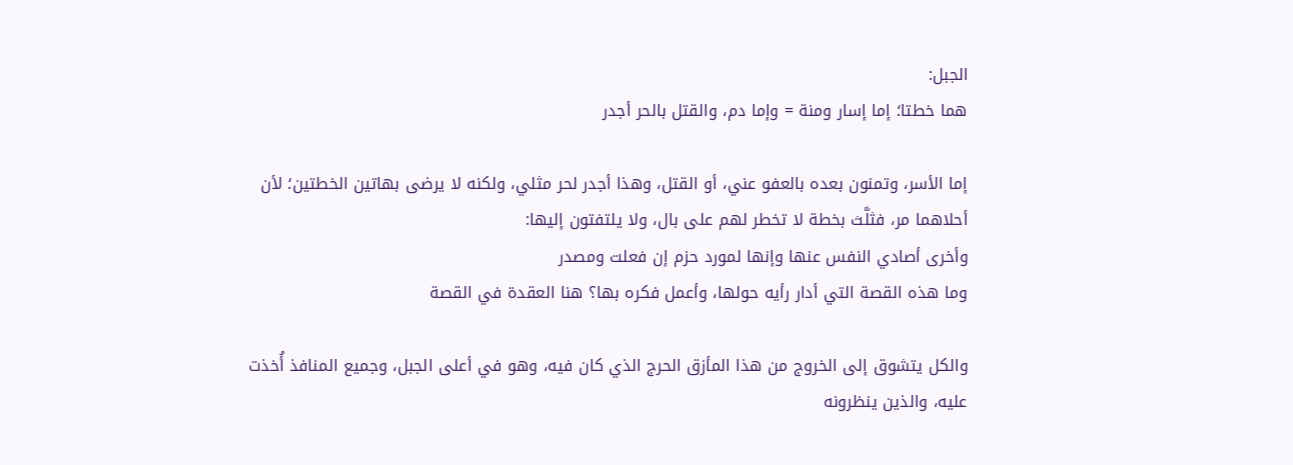الجبل:
هما خطتا؛ إما إسار ومنة = وإما دم، والقتل بالحر أجدر

إما الأسر، وتمنون بعده بالعفو عني، أو القتل، وهذا أجدر لحر مثلي، ولكنه لا يرضى بهاتين الخطتين؛ لأن أحلاهما مر، فثلَّث بخطة لا تخطر لهم على بال، ولا يلتفتون إليها:
وأخرى أصادي النفس عنها وإنها لمورد حزم إن فعلت ومصدر
وما هذه القصة التي أدار رأيه حولها، وأعمل فكره بها؟ هنا العقدة في القصة

والكل يتشوق إلى الخروج من هذا المأزق الحرج الذي كان فيه، وهو في أعلى الجبل، وجميع المنافذ أُخذت عليه، والذين ينظرونه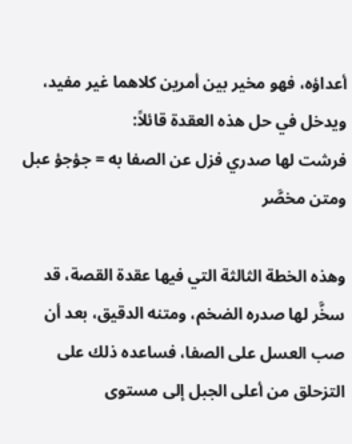أعداؤه، فهو مخير بين أمرين كلاهما غير مفيد، ويدخل في حل هذه العقدة قائلاً:
فرشت لها صدري فزل عن الصفا به = جؤجؤ عبل ومتن مخصَّر

وهذه الخطة الثالثة التي فيها عقدة القصة، قد سخَّر لها صدره الضخم، ومتنه الدقيق، بعد أن صب العسل على الصفا، فساعده ذلك على التزحلق من أعلى الجبل إلى مستوى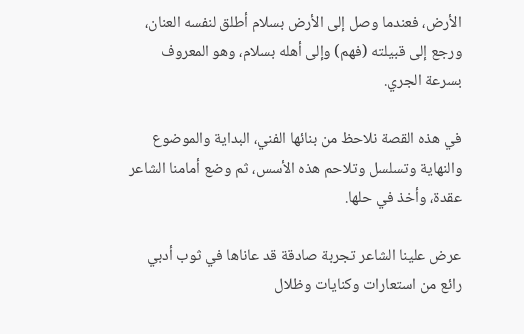الأرض، فعندما وصل إلى الأرض بسلام أطلق لنفسه العنان، ورجع إلى قبيلته (فهم) وإلى أهله بسلام، وهو المعروف بسرعة الجري.

في هذه القصة نلاحظ من بنائها الفني، البداية والموضوع والنهاية وتسلسل وتلاحم هذه الأسس، ثم وضع أمامنا الشاعر عقدة، وأخذ في حلها.

عرض علينا الشاعر تجربة صادقة قد عاناها في ثوب أدبي رائع من استعارات وكنايات وظلال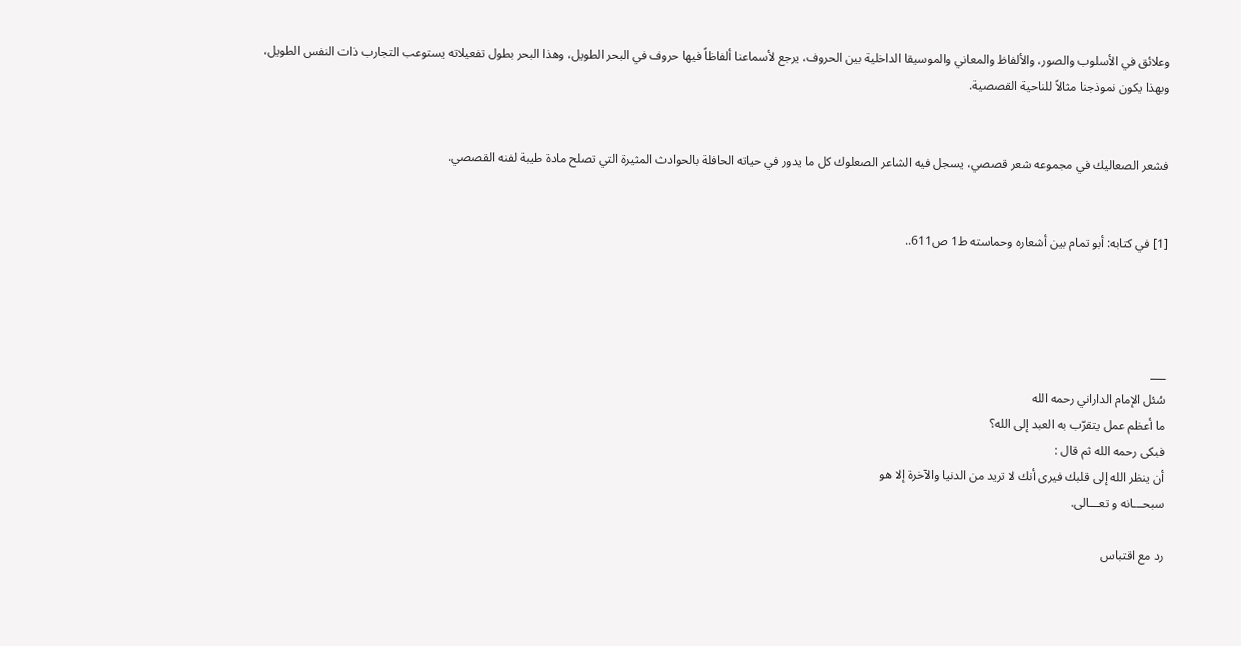وعلائق في الأسلوب والصور، والألفاظ والمعاني والموسيقا الداخلية بين الحروف، يرجع لأسماعنا ألفاظاً فيها حروف في البحر الطويل، وهذا البحر بطول تفعيلاته يستوعب التجارب ذات النفس الطويل، وبهذا يكون نموذجنا مثالاً للناحية القصصية.


فشعر الصعاليك في مجموعه شعر قصصي، يسجل فيه الشاعر الصعلوك كل ما يدور في حياته الحافلة بالحوادث المثيرة التي تصلح مادة طيبة لفنه القصصي.


[1] في كتابه: أبو تمام بين أشعاره وحماسته ط1 ص611..




___
سُئل الإمام الداراني رحمه الله
ما أعظم عمل يتقرّب به العبد إلى الله؟
فبكى رحمه الله ثم قال :
أن ينظر الله إلى قلبك فيرى أنك لا تريد من الدنيا والآخرة إلا هو
سبحـــانه و تعـــالى.

رد مع اقتباس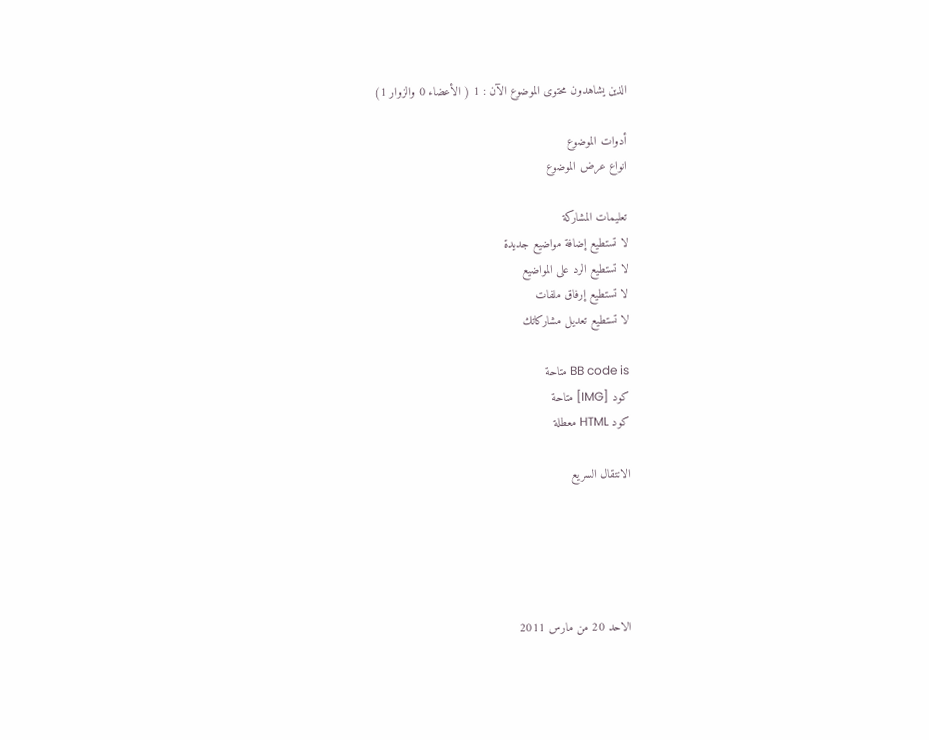الذين يشاهدون محتوى الموضوع الآن : 1 ( الأعضاء 0 والزوار 1)

أدوات الموضوع
انواع عرض الموضوع

تعليمات المشاركة
لا تستطيع إضافة مواضيع جديدة
لا تستطيع الرد على المواضيع
لا تستطيع إرفاق ملفات
لا تستطيع تعديل مشاركاتك

BB code is متاحة
كود [IMG] متاحة
كود HTML معطلة

الانتقال السريع





الاحد 20 من مارس 2011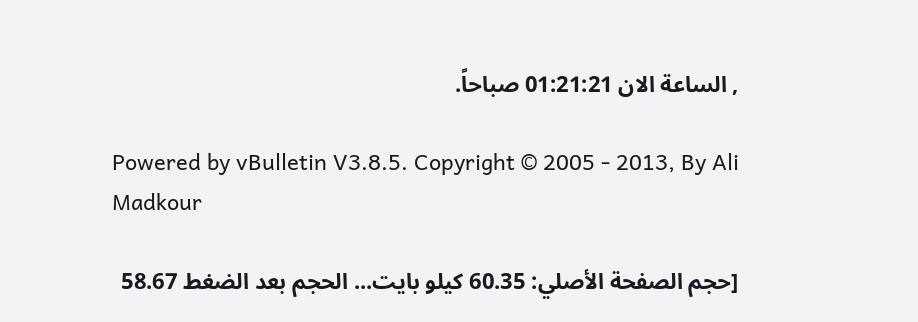, الساعة الان 01:21:21 صباحاً.

Powered by vBulletin V3.8.5. Copyright © 2005 - 2013, By Ali Madkour

[حجم الصفحة الأصلي: 60.35 كيلو بايت... الحجم بعد الضغط 58.67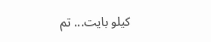كيلو بايت... تم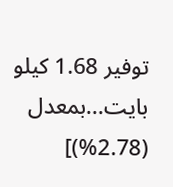توفير 1.68 كيلو بايت...بمعدل (2.78%)]